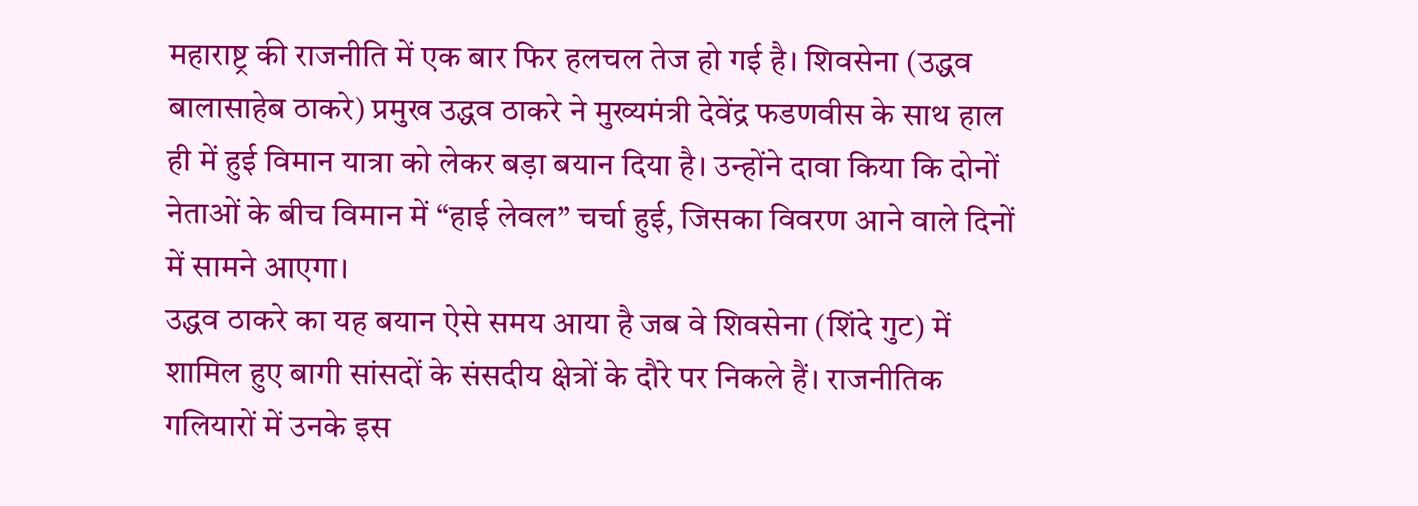महाराष्ट्र की राजनीति में एक बार फिर हलचल तेज हो गई है। शिवसेना (उद्धव बालासाहेब ठाकरे) प्रमुख उद्धव ठाकरे ने मुख्यमंत्री देवेंद्र फडणवीस के साथ हाल ही में हुई विमान यात्रा को लेकर बड़ा बयान दिया है। उन्होंने दावा किया कि दोनों नेताओं के बीच विमान में “हाई लेवल” चर्चा हुई, जिसका विवरण आने वाले दिनों में सामने आएगा।
उद्धव ठाकरे का यह बयान ऐसे समय आया है जब वे शिवसेना (शिंदे गुट) में शामिल हुए बागी सांसदों के संसदीय क्षेत्रों के दौरे पर निकले हैं। राजनीतिक गलियारों में उनके इस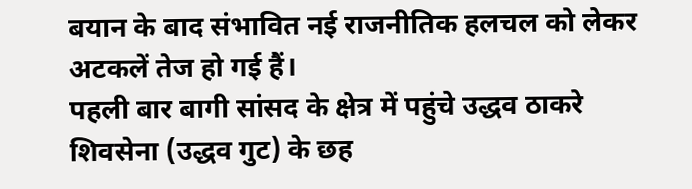बयान के बाद संभावित नई राजनीतिक हलचल को लेकर अटकलें तेज हो गई हैं।
पहली बार बागी सांसद के क्षेत्र में पहुंचे उद्धव ठाकरे
शिवसेना (उद्धव गुट) के छह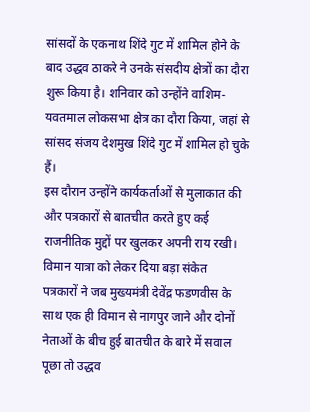सांसदों के एकनाथ शिंदे गुट में शामिल होने के बाद उद्धव ठाकरे ने उनके संसदीय क्षेत्रों का दौरा शुरू किया है। शनिवार को उन्होंने वाशिम-यवतमाल लोकसभा क्षेत्र का दौरा किया, जहां से सांसद संजय देशमुख शिंदे गुट में शामिल हो चुके हैं।
इस दौरान उन्होंने कार्यकर्ताओं से मुलाकात की और पत्रकारों से बातचीत करते हुए कई राजनीतिक मुद्दों पर खुलकर अपनी राय रखी।
विमान यात्रा को लेकर दिया बड़ा संकेत
पत्रकारों ने जब मुख्यमंत्री देवेंद्र फडणवीस के साथ एक ही विमान से नागपुर जाने और दोनों नेताओं के बीच हुई बातचीत के बारे में सवाल पूछा तो उद्धव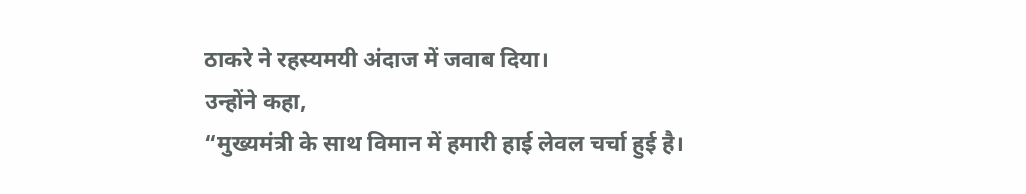ठाकरे ने रहस्यमयी अंदाज में जवाब दिया।
उन्होंने कहा,
“मुख्यमंत्री के साथ विमान में हमारी हाई लेवल चर्चा हुई है।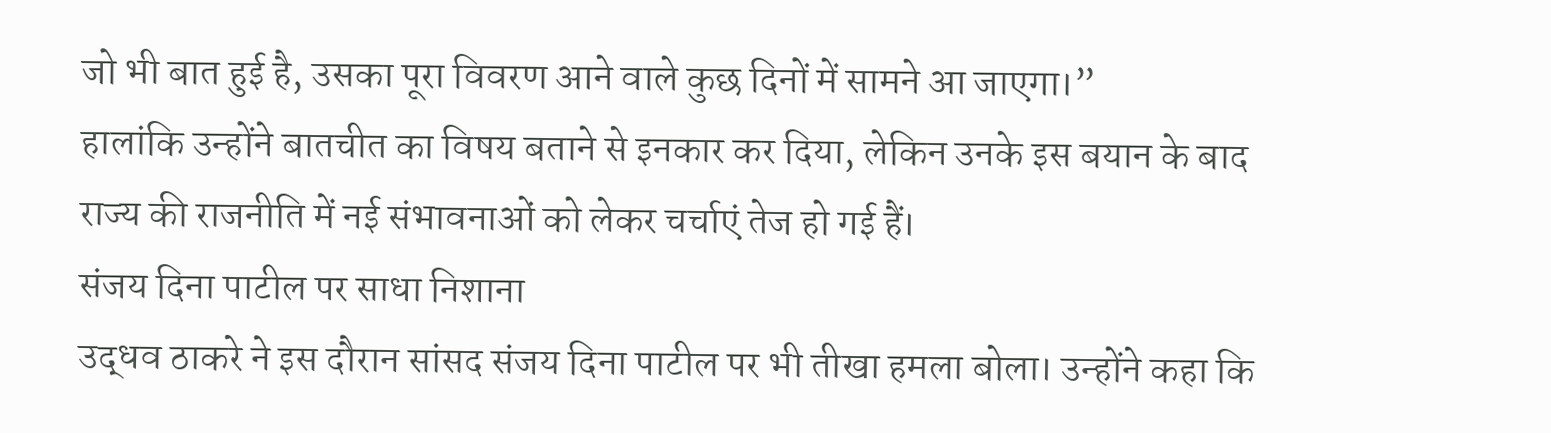जो भी बात हुई है, उसका पूरा विवरण आने वाले कुछ दिनों में सामने आ जाएगा।”
हालांकि उन्होंने बातचीत का विषय बताने से इनकार कर दिया, लेकिन उनके इस बयान के बाद राज्य की राजनीति में नई संभावनाओं को लेकर चर्चाएं तेज हो गई हैं।
संजय दिना पाटील पर साधा निशाना
उद्धव ठाकरे ने इस दौरान सांसद संजय दिना पाटील पर भी तीखा हमला बोला। उन्होंने कहा कि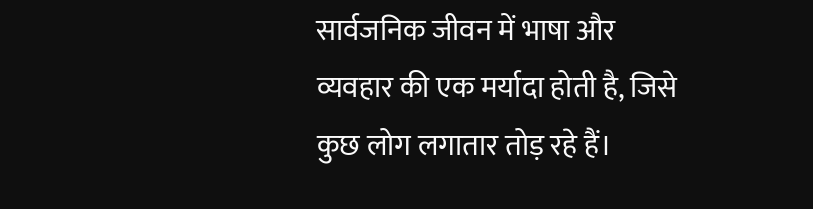सार्वजनिक जीवन में भाषा और व्यवहार की एक मर्यादा होती है, जिसे कुछ लोग लगातार तोड़ रहे हैं।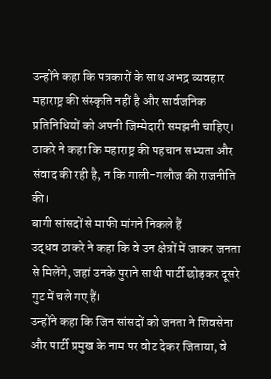उन्होंने कहा कि पत्रकारों के साथ अभद्र व्यवहार महाराष्ट्र की संस्कृति नहीं है और सार्वजनिक प्रतिनिधियों को अपनी जिम्मेदारी समझनी चाहिए।
ठाकरे ने कहा कि महाराष्ट्र की पहचान सभ्यता और संवाद की रही है, न कि गाली-गलौज की राजनीति की।
बागी सांसदों से माफी मांगने निकले हैं
उद्धव ठाकरे ने कहा कि वे उन क्षेत्रों में जाकर जनता से मिलेंगे, जहां उनके पुराने साथी पार्टी छोड़कर दूसरे गुट में चले गए हैं।
उन्होंने कहा कि जिन सांसदों को जनता ने शिवसेना और पार्टी प्रमुख के नाम पर वोट देकर जिताया, वे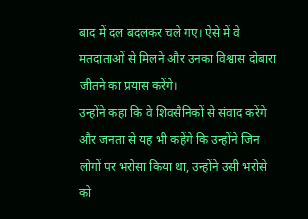बाद में दल बदलकर चले गए। ऐसे में वे मतदाताओं से मिलने और उनका विश्वास दोबारा जीतने का प्रयास करेंगे।
उन्होंने कहा कि वे शिवसैनिकों से संवाद करेंगे और जनता से यह भी कहेंगे कि उन्होंने जिन लोगों पर भरोसा किया था, उन्होंने उसी भरोसे को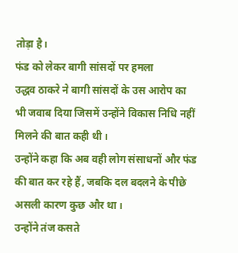तोड़ा है।
फंड को लेकर बागी सांसदों पर हमला
उद्धव ठाकरे ने बागी सांसदों के उस आरोप का भी जवाब दिया जिसमें उन्होंने विकास निधि नहीं मिलने की बात कही थी।
उन्होंने कहा कि अब वही लोग संसाधनों और फंड की बात कर रहे हैं, जबकि दल बदलने के पीछे असली कारण कुछ और था।
उन्होंने तंज कसते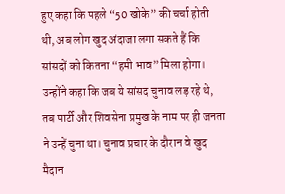हुए कहा कि पहले “50 खोके” की चर्चा होती थी, अब लोग खुद अंदाजा लगा सकते हैं कि सांसदों को कितना “हमी भाव” मिला होगा।
उन्होंने कहा कि जब ये सांसद चुनाव लड़ रहे थे, तब पार्टी और शिवसेना प्रमुख के नाम पर ही जनता ने उन्हें चुना था। चुनाव प्रचार के दौरान वे खुद मैदान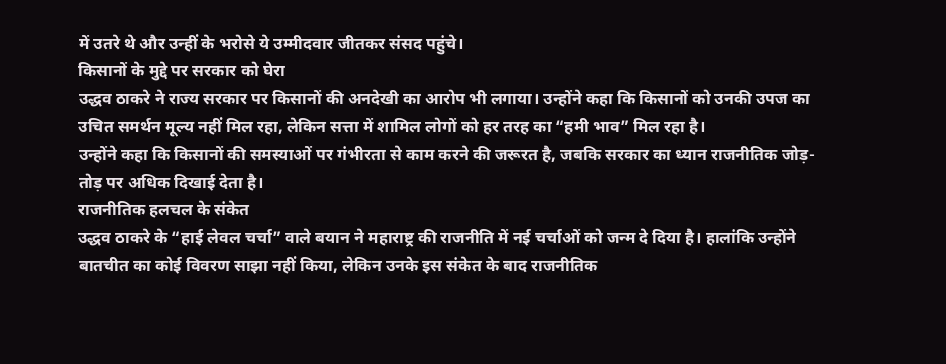में उतरे थे और उन्हीं के भरोसे ये उम्मीदवार जीतकर संसद पहुंचे।
किसानों के मुद्दे पर सरकार को घेरा
उद्धव ठाकरे ने राज्य सरकार पर किसानों की अनदेखी का आरोप भी लगाया। उन्होंने कहा कि किसानों को उनकी उपज का उचित समर्थन मूल्य नहीं मिल रहा, लेकिन सत्ता में शामिल लोगों को हर तरह का “हमी भाव” मिल रहा है।
उन्होंने कहा कि किसानों की समस्याओं पर गंभीरता से काम करने की जरूरत है, जबकि सरकार का ध्यान राजनीतिक जोड़-तोड़ पर अधिक दिखाई देता है।
राजनीतिक हलचल के संकेत
उद्धव ठाकरे के “हाई लेवल चर्चा” वाले बयान ने महाराष्ट्र की राजनीति में नई चर्चाओं को जन्म दे दिया है। हालांकि उन्होंने बातचीत का कोई विवरण साझा नहीं किया, लेकिन उनके इस संकेत के बाद राजनीतिक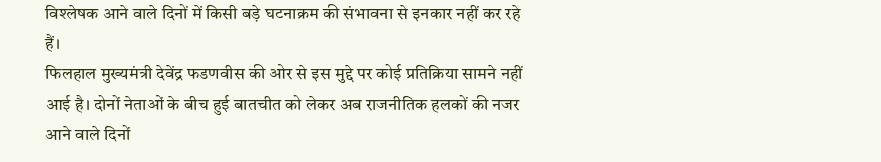विश्लेषक आने वाले दिनों में किसी बड़े घटनाक्रम की संभावना से इनकार नहीं कर रहे हैं।
फिलहाल मुख्यमंत्री देवेंद्र फडणवीस की ओर से इस मुद्दे पर कोई प्रतिक्रिया सामने नहीं आई है। दोनों नेताओं के बीच हुई बातचीत को लेकर अब राजनीतिक हलकों की नजर आने वाले दिनों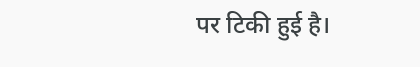पर टिकी हुई है।